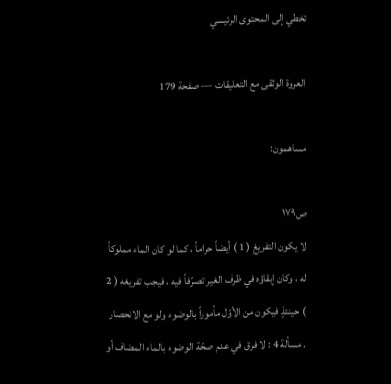تخطي إلى المحتوى الرئيسي

العروة الوثقى مع التعليقات — صفحة 179

مساهمون:

ص١٧٩
لا يكون التفريغ ( 1 ) أيضاً حراماً ، كما لو كان الماء مملوكاً له ، وكان إبقاؤه في ظرف الغير تصرّفاً فيه ، فيجب تفريغه ( 2 ) حينئذٍ فيكون من الأوّل مأموراً بالوضوء ولو مع الانحصار . مسألة 4 : لا فرق في عدم صحّة الوضوء بالماء المضاف أو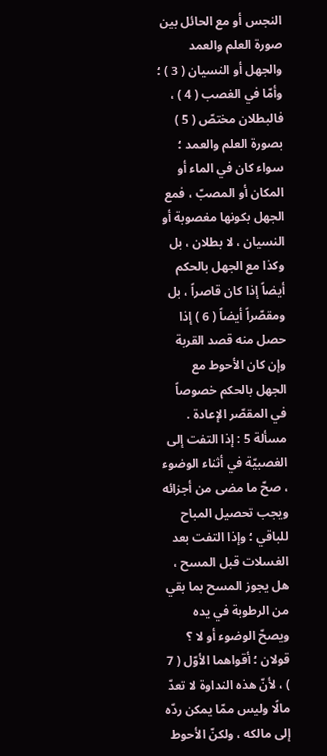النجس أو مع الحائل بين صورة العلم والعمد والجهل أو النسيان ( 3 ) ؛ وأمّا في الغصب ( 4 ) ، فالبطلان مختصّ ( 5 ) بصورة العلم والعمد ؛ سواء كان في الماء أو المكان أو المصبّ ، فمع الجهل بكونها مغصوبة أو النسيان ، لا بطلان ، بل وكذا مع الجهل بالحكم أيضاً إذا كان قاصراً ، بل ومقصّراً أيضاً ( 6 ) إذا حصل منه قصد القربة وإن كان الأحوط مع الجهل بالحكم خصوصاً في المقصّر الإعادة . مسألة 5 : إذا التفت إلى الغصبيّة في أثناء الوضوء ، صحّ ما مضى من أجزائه ويجب تحصيل المباح للباقي ؛ وإذا التفت بعد الغسلات قبل المسح ، هل يجوز المسح بما بقي من الرطوبة في يده ويصحّ الوضوء أو لا ؟ قولان ؛ أقواهما الأوّل ( 7 ) ، لأنّ هذه النداوة لا تعدّ مالًا وليس ممّا يمكن ردّه إلى مالكه ، ولكنّ الأحوط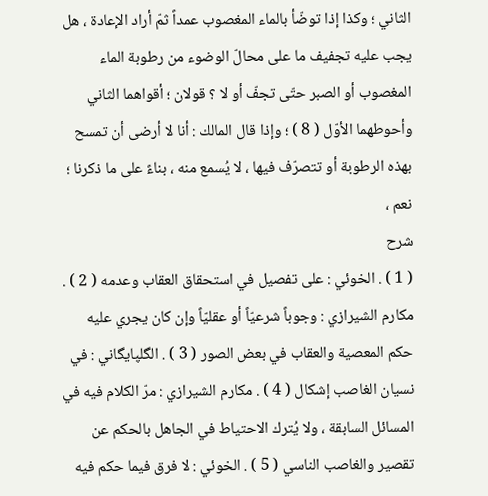الثاني ؛ وكذا إذا توضّأ بالماء المغصوب عمداً ثمّ أراد الإعادة ، هل يجب عليه تجفيف ما على محالّ الوضوء من رطوبة الماء المغصوب أو الصبر حتّى تجفّ أو لا ؟ قولان ؛ أقواهما الثاني وأحوطهما الأوّل ( 8 ) ؛ وإذا قال المالك : أنا لا أرضى أن تمسح بهذه الرطوبة أو تتصرّف فيها ، لا يُسمع منه ، بناءً على ما ذكرنا ؛ نعم ،
شرح
( 1 ) . الخوئي : على تفصيل في استحقاق العقاب وعدمه ( 2 ) . مكارم الشيرازي : وجوباً شرعيّاً أو عقليّاً وإن كان يجري عليه حكم المعصية والعقاب في بعض الصور ( 3 ) . الگلپايگاني : في نسيان الغاصب إشكال ( 4 ) . مكارم الشيرازي : مرّ الكلام فيه في المسائل السابقة ، ولا يُترك الاحتياط في الجاهل بالحكم عن تقصير والغاصب الناسي ( 5 ) . الخوئي : لا فرق فيما حكم فيه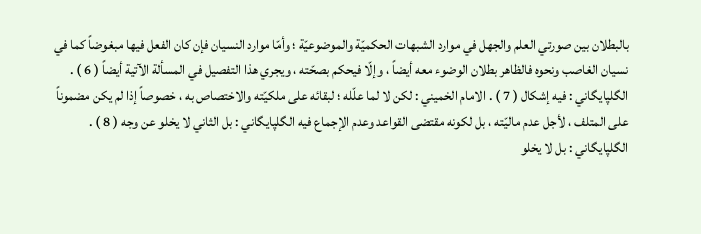بالبطلان بين صورتي العلم والجهل في موارد الشبهات الحكميّة والموضوعيّة ؛ وأمّا موارد النسيان فإن كان الفعل فيها مبغوضاً كما في نسيان الغاصب ونحوه فالظاهر بطلان الوضوء معه أيضاً ، وإلّا فيحكم بصحّته ، ويجري هذا التفصيل في المسألة الآتية أيضاً ( 6 ) . الگلپايگاني : فيه إشكال ( 7 ) . الامام الخميني : لكن لا لما علّله ؛ لبقائه على ملكيّته والاختصاص به ، خصوصاً إذا لم يكن مضموناً على المتلف ، لأجل عدم ماليّته ، بل لكونه مقتضى القواعد وعدم الإجماع فيه الگلپايگاني : بل الثاني لا يخلو عن وجه ( 8 ) . الگلپايگاني : بل لا يخلو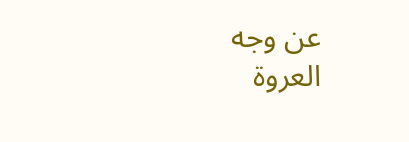عن وجه
العروة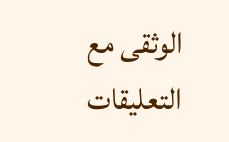الوثقى مع التعليقات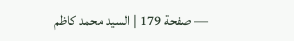— صفحة 179 | السيد محمد كاظم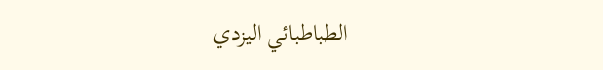الطباطبائي اليزدي